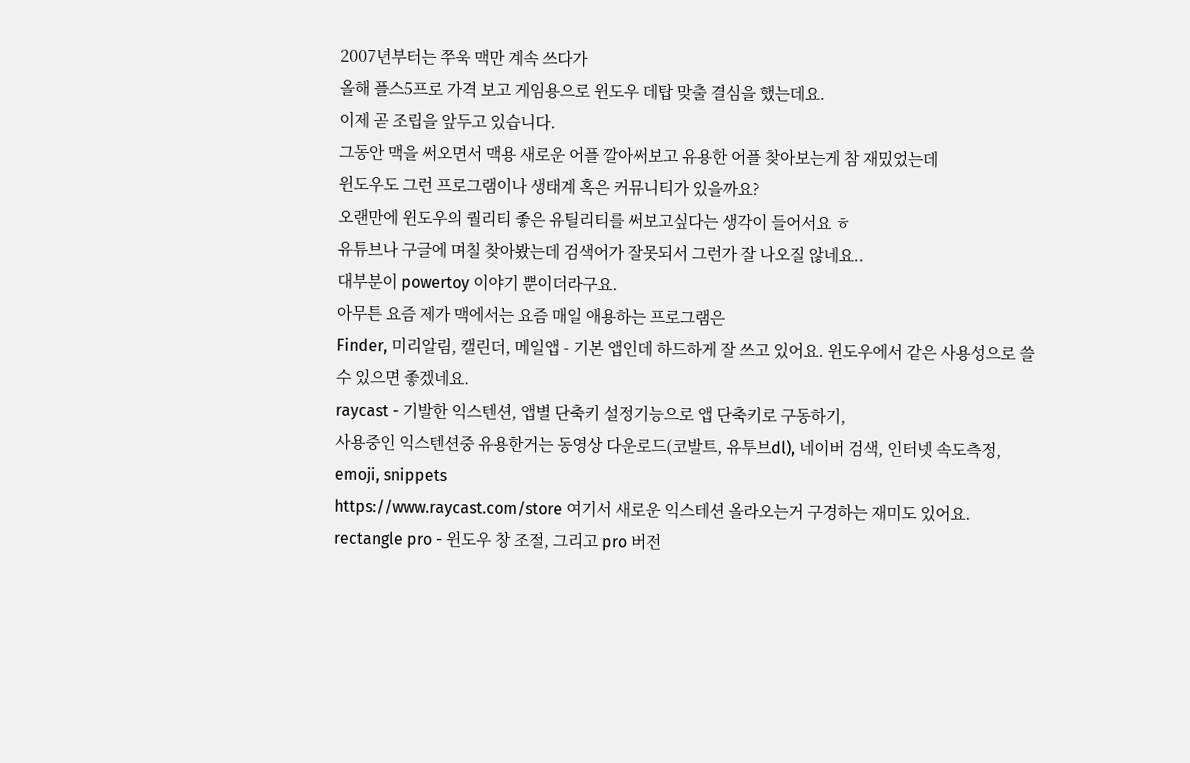2007년부터는 쭈욱 맥만 계속 쓰다가
올해 플스5프로 가격 보고 게임용으로 윈도우 데탑 맞출 결심을 했는데요.
이제 곧 조립을 앞두고 있습니다.
그동안 맥을 써오면서 맥용 새로운 어플 깔아써보고 유용한 어플 찾아보는게 참 재밌었는데
윈도우도 그런 프로그램이나 생태계 혹은 커뮤니티가 있을까요?
오랜만에 윈도우의 퀄리티 좋은 유틸리티를 써보고싶다는 생각이 들어서요 ㅎ
유튜브나 구글에 며칠 찾아봤는데 검색어가 잘못되서 그런가 잘 나오질 않네요..
대부분이 powertoy 이야기 뿐이더라구요.
아무튼 요즘 제가 맥에서는 요즘 매일 애용하는 프로그램은
Finder, 미리알림, 캘린더, 메일앱 - 기본 앱인데 하드하게 잘 쓰고 있어요. 윈도우에서 같은 사용성으로 쓸 수 있으면 좋겠네요.
raycast - 기발한 익스텐션, 앱별 단축키 설정기능으로 앱 단축키로 구동하기,
사용중인 익스텐션중 유용한거는 동영상 다운로드(코발트, 유투브dl), 네이버 검색, 인터넷 속도측정, emoji, snippets
https://www.raycast.com/store 여기서 새로운 익스테션 올라오는거 구경하는 재미도 있어요.
rectangle pro - 윈도우 창 조절, 그리고 pro 버전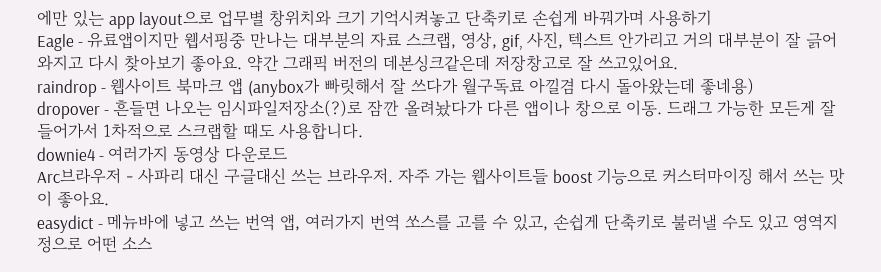에만 있는 app layout으로 업무별 창위치와 크기 기억시켜놓고 단축키로 손쉽게 바꿔가며 사용하기
Eagle - 유료앱이지만 웹서핑중 만나는 대부분의 자료 스크랩, 영상, gif, 사진, 텍스트 안가리고 거의 대부분이 잘 긁어와지고 다시 찾아보기 좋아요. 약간 그래픽 버전의 데본싱크같은데 저장창고로 잘 쓰고있어요.
raindrop - 웹사이트 북마크 앱 (anybox가 빠릿해서 잘 쓰다가 월구독료 아낄겸 다시 돌아왔는데 좋네용)
dropover - 흔들면 나오는 임시파일저장소(?)로 잠깐 올려놨다가 다른 앱이나 창으로 이동. 드래그 가능한 모든게 잘 들어가서 1차적으로 스크랩할 때도 사용합니다.
downie4 - 여러가지 동영상 다운로드
Arc브라우저 - 사파리 대신 구글대신 쓰는 브라우저. 자주 가는 웹사이트들 boost 기능으로 커스터마이징 해서 쓰는 맛이 좋아요.
easydict - 메뉴바에 넣고 쓰는 번역 앱, 여러가지 번역 쏘스를 고를 수 있고, 손쉽게 단축키로 불러낼 수도 있고 영역지정으로 어떤 소스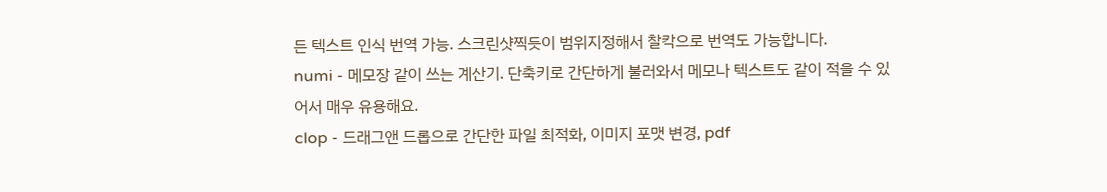든 텍스트 인식 번역 가능. 스크린샷찍듯이 범위지정해서 찰칵으로 번역도 가능합니다.
numi - 메모장 같이 쓰는 계산기. 단축키로 간단하게 불러와서 메모나 텍스트도 같이 적을 수 있어서 매우 유용해요.
clop - 드래그앤 드롭으로 간단한 파일 최적화, 이미지 포맷 변경, pdf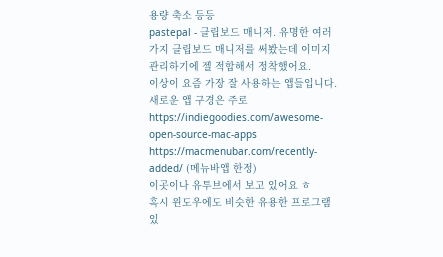용량 축소 등등
pastepal - 클립보드 매니저. 유명한 여러가지 클립보드 매니저를 써봤는데 이미지 관리하기에 젤 적합해서 정착했어요.
이상이 요즘 가장 잘 사용하는 앱들입니다.
새로운 앱 구경은 주로
https://indiegoodies.com/awesome-open-source-mac-apps
https://macmenubar.com/recently-added/ (메뉴바앱 한정)
이곳이나 유투브에서 보고 있어요 ㅎ
혹시 윈도우에도 비슷한 유용한 프로그램 있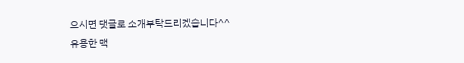으시면 댓글로 소개부탁드리겠습니다^^
유용한 맥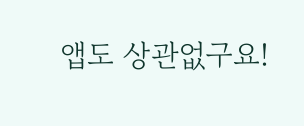앱도 상관없구요!